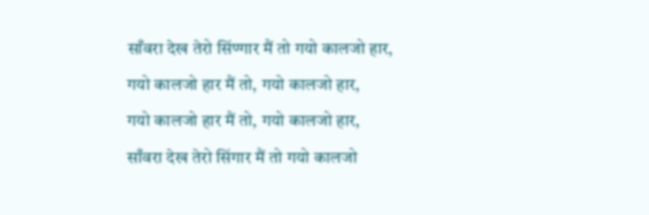साँवरा देख तेरो सिंण्गार मैं तो गयो कालजो हार,
गयो कालजो हार मैं तो, गयो कालजो हार,
गयो कालजो हार मैं तो, गयो कालजो हार,
साँवरा देख तेरो सिंगार मैं तो गयो कालजो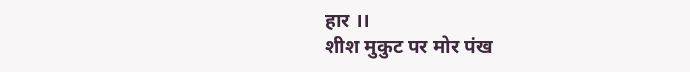हार ।।
शीश मुकुट पर मोर पंख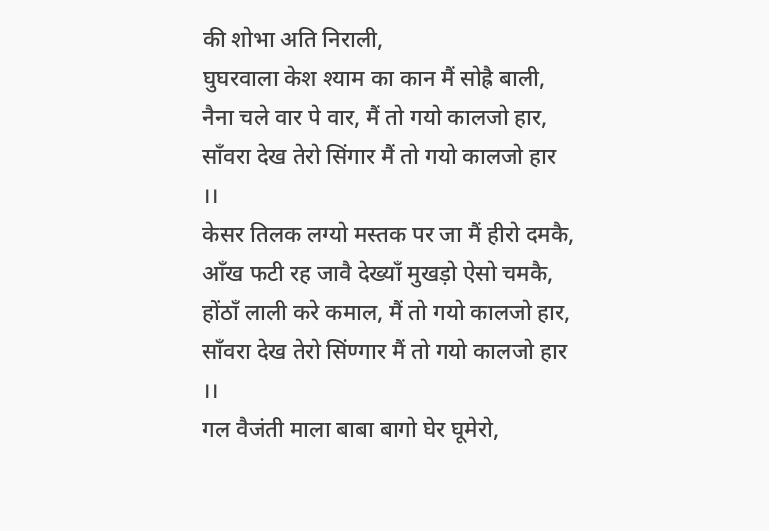की शोभा अति निराली,
घुघरवाला केश श्याम का कान मैं सोह्रै बाली,
नैना चले वार पे वार, मैं तो गयो कालजो हार,
साँवरा देख तेरो सिंगार मैं तो गयो कालजो हार ।।
केसर तिलक लग्यो मस्तक पर जा मैं हीरो दमकै,
आँख फटी रह जावै देख्याँ मुखड़ो ऐसो चमकै,
होंठाँ लाली करे कमाल, मैं तो गयो कालजो हार,
साँवरा देख तेरो सिंण्गार मैं तो गयो कालजो हार ।।
गल वैजंती माला बाबा बागो घेर घूमेरो,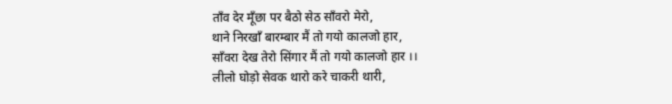ताँव देर मूँछा पर बैठो सेठ साँवरो मेरो,
थाने निरखाँ बारम्बार मैं तो गयो कालजो हार,
साँवरा देख तेरो सिंगार मैं तो गयो कालजो हार ।।
लीलो घोड़ो सेवक थारो करे चाकरी थारी,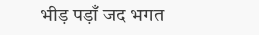भीड़ पड़ाँ जद भगत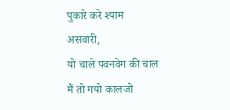पुकारे करे श्याम असवारी,
यो चाले पवनवेग की चाल मैं तो गयो कालजो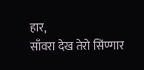हार,
साँवरा देख तेरो सिंण्गार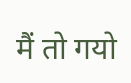मैं तो गयो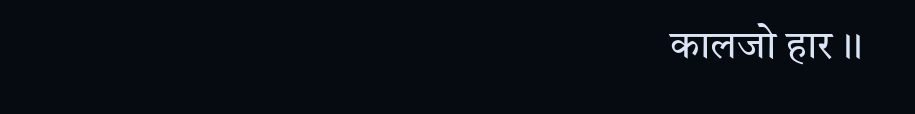कालजो हार ।।